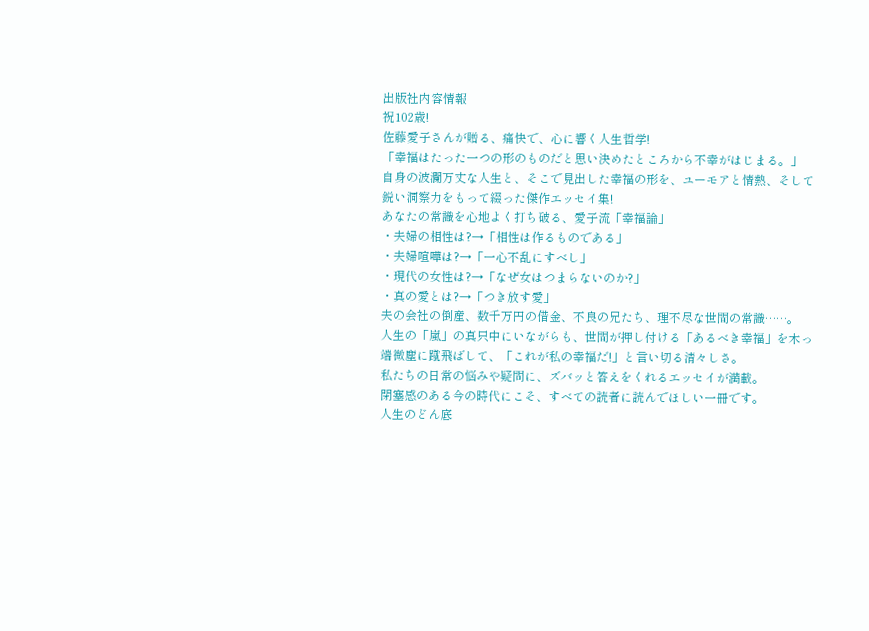出版社内容情報
祝102歳!
佐藤愛子さんが贈る、痛快で、心に響く人生哲学!
「幸福はたった一つの形のものだと思い決めたところから不幸がはじまる。」
自身の波瀾万丈な人生と、そこで見出した幸福の形を、ユーモアと情熱、そして鋭い洞察力をもって綴った傑作エッセイ集!
あなたの常識を心地よく打ち破る、愛子流「幸福論」
・夫婦の相性は?→「相性は作るものである」
・夫婦喧嘩は?→「一心不乱にすべし」
・現代の女性は?→「なぜ女はつまらないのか?」
・真の愛とは?→「つき放す愛」
夫の会社の倒産、数千万円の借金、不良の兄たち、理不尽な世間の常識……。
人生の「嵐」の真只中にいながらも、世間が押し付ける「あるべき幸福」を木っ端微塵に蹴飛ばして、「これが私の幸福だ!」と言い切る清々しさ。
私たちの日常の悩みや疑問に、ズバッと答えをくれるエッセイが満載。
閉塞感のある今の時代にこそ、すべての読者に読んでほしい一冊です。
人生のどん底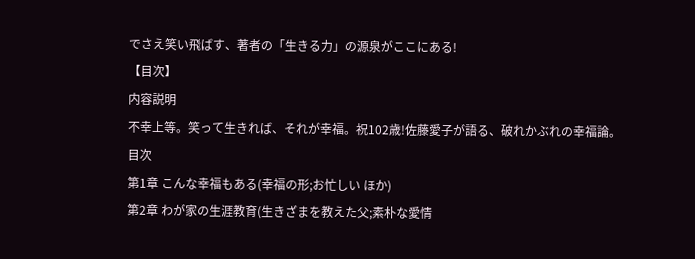でさえ笑い飛ばす、著者の「生きる力」の源泉がここにある!
【目次】
内容説明
不幸上等。笑って生きれば、それが幸福。祝102歳!佐藤愛子が語る、破れかぶれの幸福論。
目次
第1章 こんな幸福もある(幸福の形;お忙しい ほか)
第2章 わが家の生涯教育(生きざまを教えた父;素朴な愛情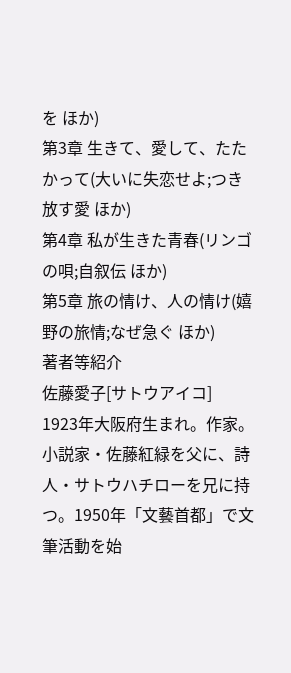を ほか)
第3章 生きて、愛して、たたかって(大いに失恋せよ;つき放す愛 ほか)
第4章 私が生きた青春(リンゴの唄;自叙伝 ほか)
第5章 旅の情け、人の情け(嬉野の旅情;なぜ急ぐ ほか)
著者等紹介
佐藤愛子[サトウアイコ]
1923年大阪府生まれ。作家。小説家・佐藤紅緑を父に、詩人・サトウハチローを兄に持つ。1950年「文藝首都」で文筆活動を始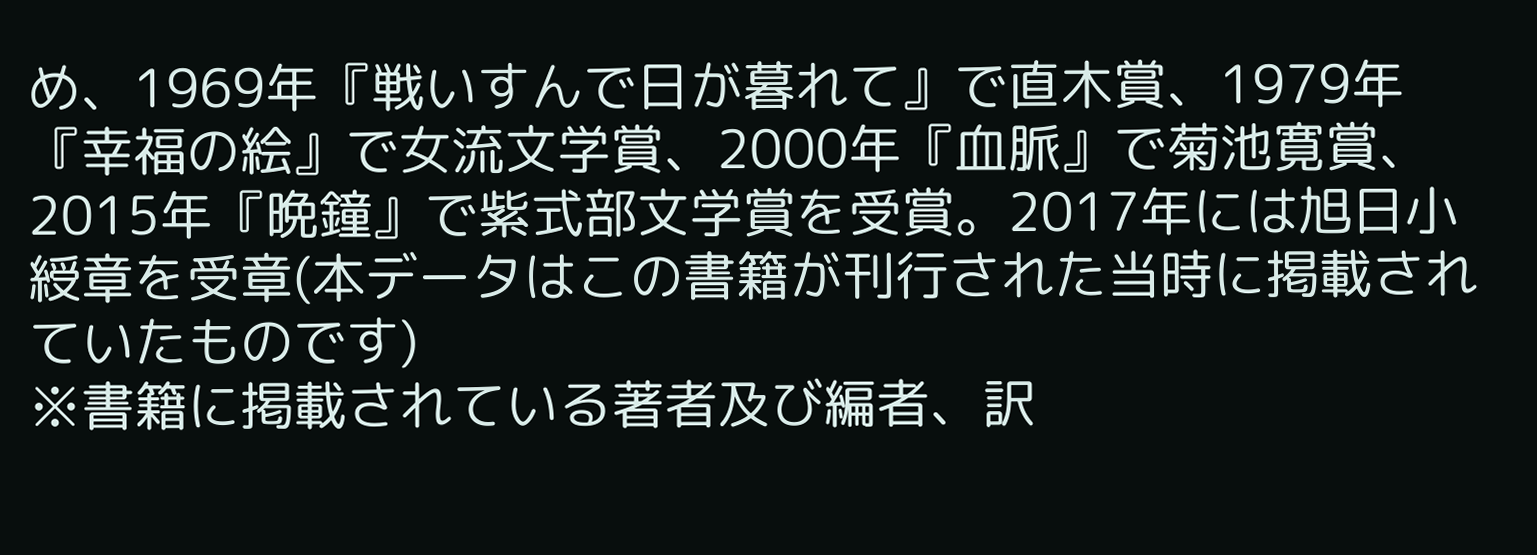め、1969年『戦いすんで日が暮れて』で直木賞、1979年『幸福の絵』で女流文学賞、2000年『血脈』で菊池寛賞、2015年『晩鐘』で紫式部文学賞を受賞。2017年には旭日小綬章を受章(本データはこの書籍が刊行された当時に掲載されていたものです)
※書籍に掲載されている著者及び編者、訳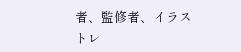者、監修者、イラストレ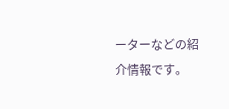ーターなどの紹介情報です。